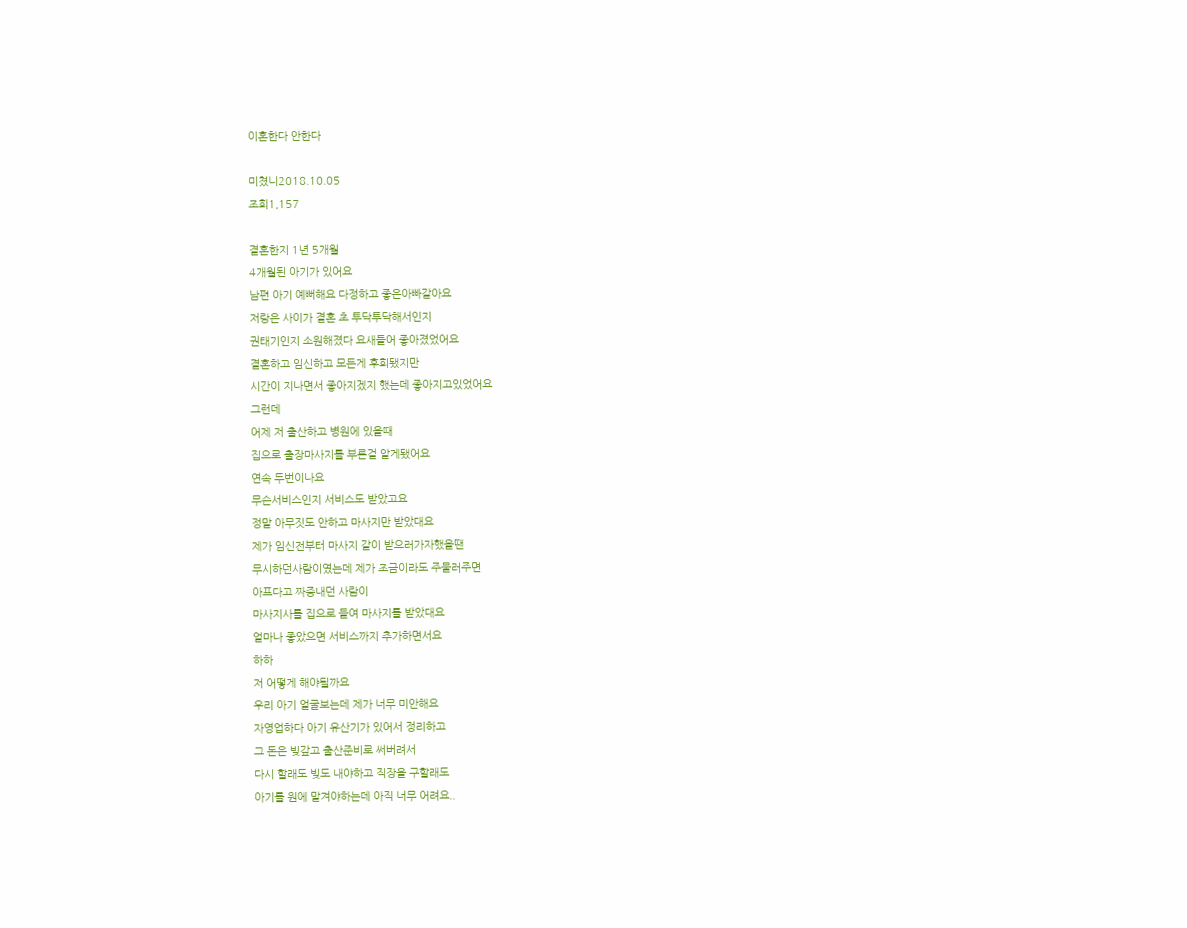이혼한다 안한다

미쳤니2018.10.05
조회1,157

결혼한지 1년 5개월
4개월된 아기가 있어요
남편 아기 예뻐해요 다정하고 좋은아빠같아요
저랑은 사이가 결혼 초 투닥투닥해서인지
권태기인지 소원해졌다 요새들어 좋아졌었어요
결혼하고 임신하고 모든게 후회됐지만
시간이 지나면서 좋아지겠지 했는데 좋아지고있었어요
그런데
어제 저 출산하고 병원에 있을때
집으로 출장마사지를 부른걸 알게됐어요
연속 두번이나요
무슨서비스인지 서비스도 받았고요
정말 아무짓도 안하고 마사지만 받았대요
제가 임신전부터 마사지 같이 받으러가자했을땐
무시하던사람이였는데 제가 조금이라도 주물러주면
아프다고 짜증내던 사람이
마사지사를 집으로 들여 마사지를 받았대요
얼마나 좋았으면 서비스까지 추가하면서요
하하
저 어떻게 해야될까요
우리 아기 얼굴보는데 제가 너무 미안해요
자영업하다 아기 유산기가 있어서 정리하고
그 돈은 빚갚고 출산준비로 써버려서
다시 할래도 빚도 내야하고 직장을 구할래도
아기를 원에 맡겨야하는데 아직 너무 어려요..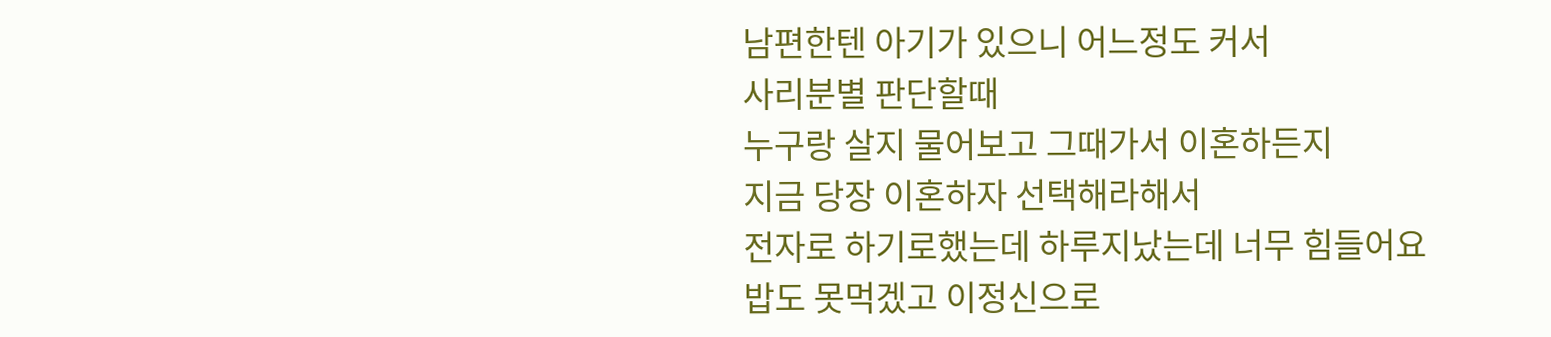남편한텐 아기가 있으니 어느정도 커서
사리분별 판단할때
누구랑 살지 물어보고 그때가서 이혼하든지
지금 당장 이혼하자 선택해라해서
전자로 하기로했는데 하루지났는데 너무 힘들어요
밥도 못먹겠고 이정신으로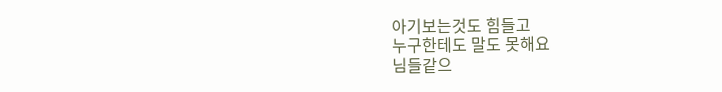아기보는것도 힘들고
누구한테도 말도 못해요
님들같으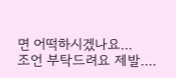면 어떡하시겠나요...
조언 부탁드려요 제발....